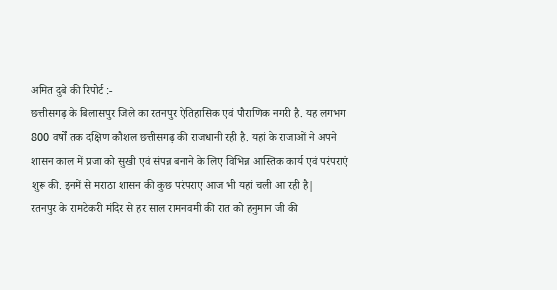अमित दुबे की रिपोर्ट :-
छत्तीसगढ़ के बिलासपुर जिले का रतनपुर ऐतिहासिक एवं पौराणिक नगरी है. यह लगभग 800 वर्षों तक दक्षिण कौशल छत्तीसगढ़ की राजधानी रही है. यहां के राजाओं ने अपने शासन काल में प्रजा को सुखी एवं संपन्न बनाने के लिए विभिन्न आस्तिक कार्य एवं परंपराएं शुरू की. इनमें से मराठा शासन की कुछ परंपराए आज भी यहां चली आ रही है|
रतनपुर के रामटेकरी मंदिर से हर साल रामनवमी की रात को हनुमान जी की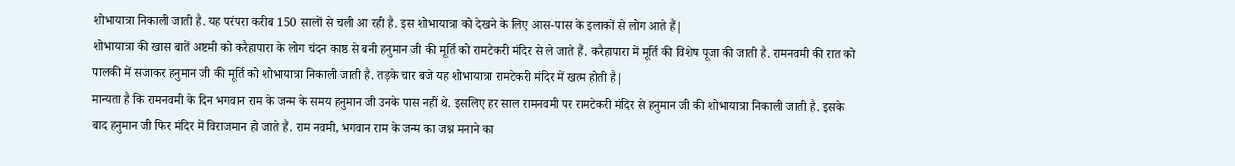शोभायात्रा निकाली जाती है. यह परंपरा करीब 150 सालों से चली आ रही है. इस शोभायात्रा को देखने के लिए आस-पास के इलाकों से लोग आते हैं|
शोभायात्रा की खास बातें अष्टमी को करैहापारा के लोग चंदन काष्ठ से बनी हनुमान जी की मूर्ति को रामटेकरी मंदिर से ले जाते हैं. करैहापारा में मूर्ति की विशेष पूजा की जाती है. रामनवमी की रात को पालकी में सजाकर हनुमान जी की मूर्ति को शोभायात्रा निकाली जाती है. तड़के चार बजे यह शोभायात्रा रामटेकरी मंदिर में खत्म होती है|
मान्यता है कि रामनवमी के दिन भगवान राम के जन्म के समय हनुमान जी उनके पास नहीं थे. इसलिए हर साल रामनवमी पर रामटेकरी मंदिर से हनुमान जी की शोभायात्रा निकाली जाती है. इसके बाद हनुमान जी फिर मंदिर में विराजमान हो जाते हैं. राम नवमी, भगवान राम के जन्म का जश्न मनाने का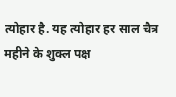त्योहार है. यह त्योहार हर साल चैत्र महीने के शुक्ल पक्ष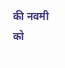की नवमी को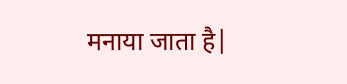मनाया जाता है|